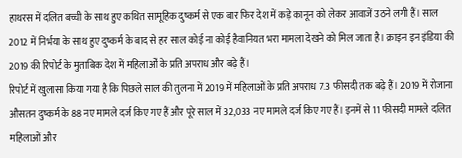हाथरस में दलित बच्ची के साथ हुए कथित सामूहिक दुष्कर्म से एक बार फिर देश में कड़े कानून को लेकर आवाजें उठने लगी हैं। साल 2012 में निर्भया के साथ हुए दुष्कर्म के बाद से हर साल कोई ना कोई हैवानियत भरा मामला देखने को मिल जाता है। क्राइन इन इंडिया की 2019 की रिपोर्ट के मुताबिक देश में महिलाओँ के प्रति अपराध और बढ़े हैं।
रिपोर्ट में खुलासा किया गया है कि पिछले साल की तुलना में 2019 में महिलाओं के प्रति अपराध 7.3 फीसदी तक बढ़े हैं। 2019 में रोजाना औसतन दुष्कर्म के 88 नए मामले दर्ज किए गए हैं और पूरे साल में 32,033 नए मामले दर्ज किए गए हैं। इनमें से 11 फीसदी मामले दलित महिलाओं और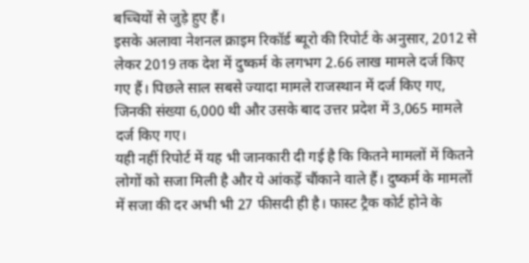बच्चियों से जुड़े हुए हैं।
इसके अलावा नेशनल क्राइम रिकॉर्ड ब्यूरो की रिपोर्ट के अनुसार, 2012 से लेकर 2019 तक देश में दुष्कर्म के लगभग 2.66 लाख मामले दर्ज किए गए हैं। पिछले साल सबसे ज्यादा मामले राजस्थान में दर्ज किए गए, जिनकी संख्या 6,000 थी और उसके बाद उत्तर प्रदेश में 3,065 मामले दर्ज किए गए।
यही नहीं रिपोर्ट में यह भी जानकारी दी गई है कि कितने मामलों में कितने लोगों को सजा मिली है और ये आंकड़ें चौंकाने वाले हैं। दुष्कर्म के मामलों में सजा की दर अभी भी 27 फीसदी ही है। फास्ट ट्रैक कोर्ट होने के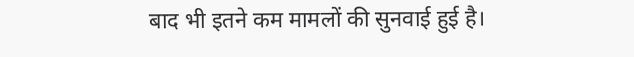बाद भी इतने कम मामलों की सुनवाई हुई है।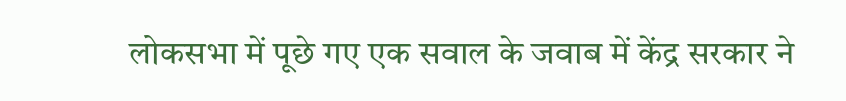लोकसभा में पूछे गए एक सवाल के जवाब में केंद्र सरकार ने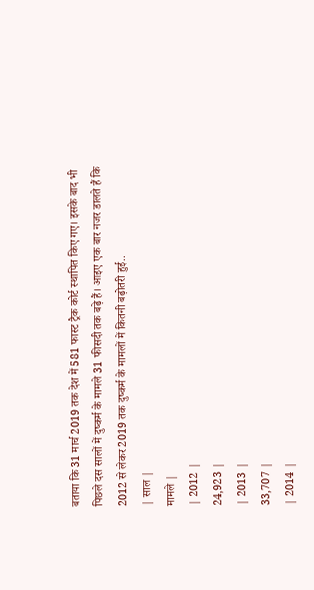बताया कि 31 मार्च 2019 तक देश में 581 फास्ट ट्रैक कोर्ट स्थापित किए गए। इसके बाद भी पिछले दस सालों में दुष्कर्म के मामले 31 फीसदी तक बढ़े हैं। आइए एक बार नजर डालते हैं कि 2012 से लेकर 2019 तक दुष्कर्म के मामलों में कितनी बढ़ोतरी हुई..
| साल |
मामले |
| 2012 |
24,923 |
| 2013 |
33,707 |
| 2014 |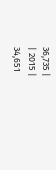36,735 |
| 2015 |
34,651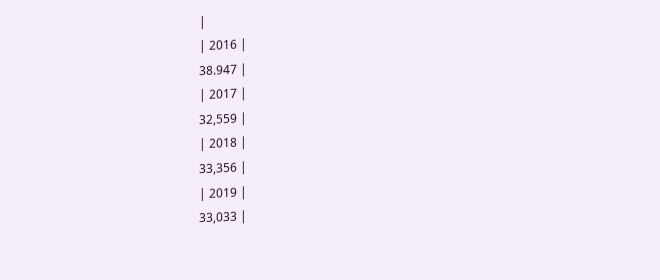|
| 2016 |
38.947 |
| 2017 |
32,559 |
| 2018 |
33,356 |
| 2019 |
33,033 |